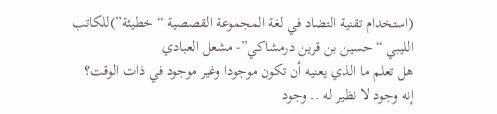(استخدام تقنية التضاد في لغة المجموعة القصصية “خطيئة”)للكاتب الليبي “حسين بن قرين درمشاكي”- مشعل العبادي
هل تعلم ما الذي يعنيه أن تكون موجودا وغير موجود في ذات الوقت؟
إنه وجود لا نظير له .. وجود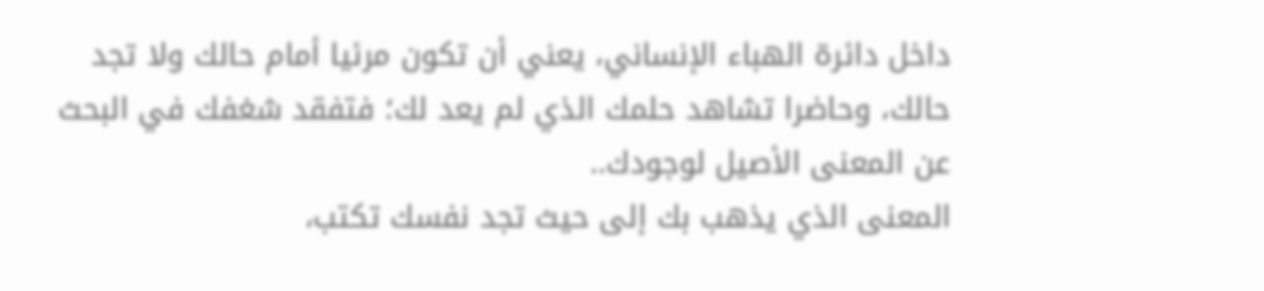داخل دائرة الهباء الإنساني، يعني أن تكون مرئيا أمام حالك ولا تجد حالك، وحاضرا تشاهد حلمك الذي لم يعد لك؛ فتفقد شغفك في البحث عن المعنى الأصيل لوجودك..
المعنى الذي يذهب بك إلى حيث تجد نفسك تكتب،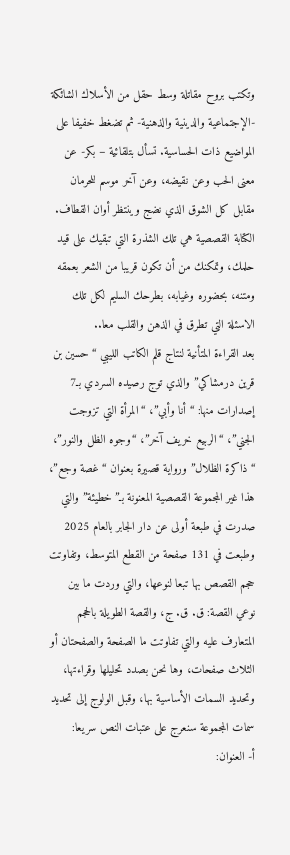وتكتب بروح مقاتلة وسط حقل من الأسلاك الشائكة -الإجتماعية والدينية والذهنية- ثم تضغط خفيفا على المواضيع ذات الحساسية. تسأل بتلقائية – بكر- عن معنى الحب وعن نقيضه، وعن آخر موسم للحرمان مقابل كل الشوق الذي نضج وينتظر أوان القطاف.
الكتابة القصصية هي تلك الشذرة التي تبقيك على قيد حلمك، وتمكنك من أن تكون قريبا من الشعر بعمقه ومتنه، بحضوره وغيابه، بطرحك السليم لكل تلك الاسئلة التي تطرق في الذهن والقلب معا..
بعد القراءة المتأنية لنتاج قلم الكاتب الليبي “حسين بن قرين درمشاكي” والذي توج رصيده السردي بـ7 إصدارات منها: “أنا وأبي”، “المرأة التي تزوجت الجني”، “الربيع خريف آخر”، “وجوه الظل والنور”، “ذاكرة الظلال” ورواية قصيرة بعنوان “غصة وجع”، هذا غير المجموعة القصصية المعنونة بـ”خطيئة” والتي صدرت في طبعة أولى عن دار الجابر بالعام 2025 وطبعت في 131 صفحة من القطع المتوسط، وتفاوتت حجم القصص بها تبعا لنوعها، والتي وردت ما بين نوعي القصة: ق. ق. ج، والقصة الطويلة بالحجم المتعارف عليه والتي تفاوتت ما الصفحة والصفحتان أو الثلاث صفحات، وها نحن بصدد تحليلها وقراءتها، وتحديد السمات الأساسية بها، وقبل الولوج إلى تحديد سمات المجموعة سنعرج على عتبات النص سريعا:
أ- العنوان: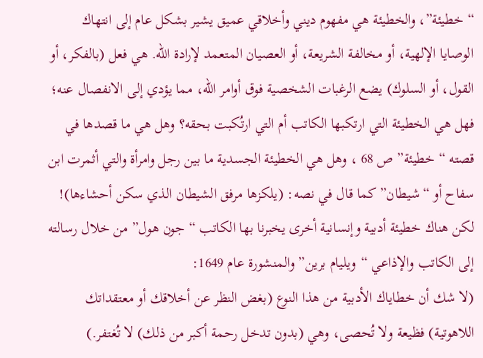“خطيئة”، والخطيئة هي مفهوم ديني وأخلاقي عميق يشير بشكل عام إلى انتهاك الوصايا الإلهية، أو مخالفة الشريعة، أو العصيان المتعمد لإرادة الله. هي فعل (بالفكر، أو القول، أو السلوك) يضع الرغبات الشخصية فوق أوامر الله، مما يؤدي إلى الانفصال عنه؛ فهل هي الخطيئة التي ارتكبها الكاتب أم التي ارتُكبت بحقه؟ وهل هي ما قصدها في قصته “خطيئة” ص 68 ، وهل هي الخطيئة الجسدية ما بين رجل وامرأة والتي أثمرت ابن سفاح أو “شيطان” كما قال في نصه: (يلكزها مرفق الشيطان الذي سكن أحشاءها)!
لكن هناك خطيئة أدبية وإنسانية أخرى يخبرنا بها الكاتب “جون هول” من خلال رسالته إلى الكاتب والإذاعي “ويليام برين” والمنشورة عام 1649:
(لا شك أن خطاياك الأدبية من هذا النوع (بغض النظر عن أخلاقك أو معتقداتك اللاهوتية) فظيعة ولا تُحصى، وهي (بدون تدخل رحمة أكبر من ذلك) لا تُغتفر.)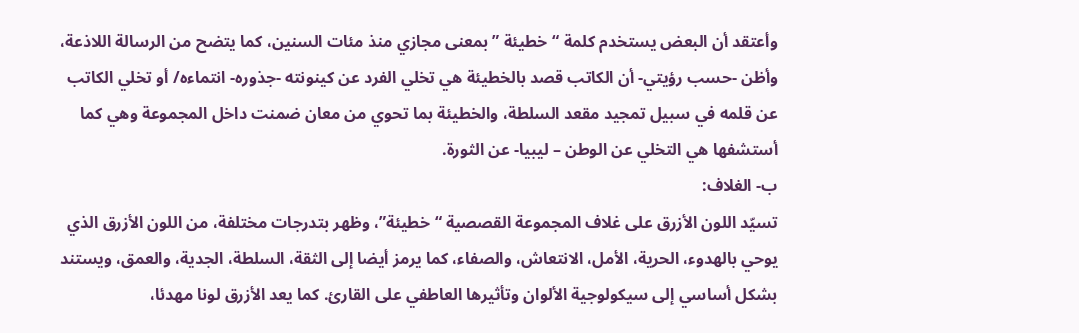وأعتقد أن البعض يستخدم كلمة “خطيئة ” بمعنى مجازي منذ مئات السنين، كما يتضح من الرسالة اللاذعة، وأظن -حسب رؤيتي- أن الكاتب قصد بالخطيئة هي تخلي الفرد عن كينونته -جذوره- انتماءه/ أو تخلي الكاتب عن قلمه في سبيل تمجيد مقعد السلطة، والخطيئة بما تحوي من معان ضمنت داخل المجموعة وهي كما أستشفها هي التخلي عن الوطن – ليبيا- عن الثورة.
ب- الغلاف:
تسيّد اللون الأزرق على غلاف المجموعة القصصية “خطيئة”، وظهر بتدرجات مختلفة، من اللون الأزرق الذي يوحي بالهدوء، الحرية، الأمل، الانتعاش، والصفاء، كما يرمز أيضا إلى الثقة، السلطة، الجدية، والعمق، ويستند بشكل أساسي إلى سيكولوجية الألوان وتأثيرها العاطفي على القارئ. كما يعد الأزرق لونا مهدئا،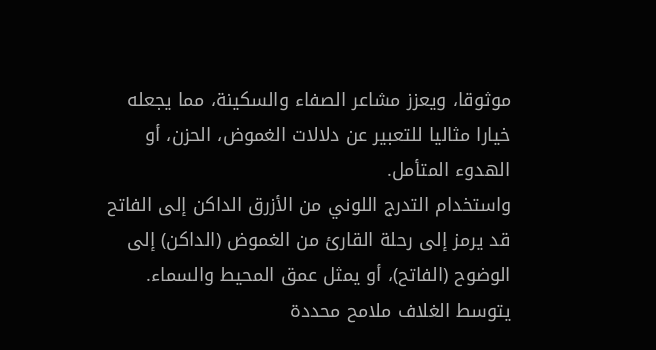موثوقا، ويعزز مشاعر الصفاء والسكينة، مما يجعله خيارا مثاليا للتعبير عن دلالات الغموض، الحزن، أو الهدوء المتأمل.
واستخدام التدرج اللوني من الأزرق الداكن إلى الفاتح قد يرمز إلى رحلة القارئ من الغموض (الداكن) إلى الوضوح (الفاتح)، أو يمثل عمق المحيط والسماء.
يتوسط الغلاف ملامح محددة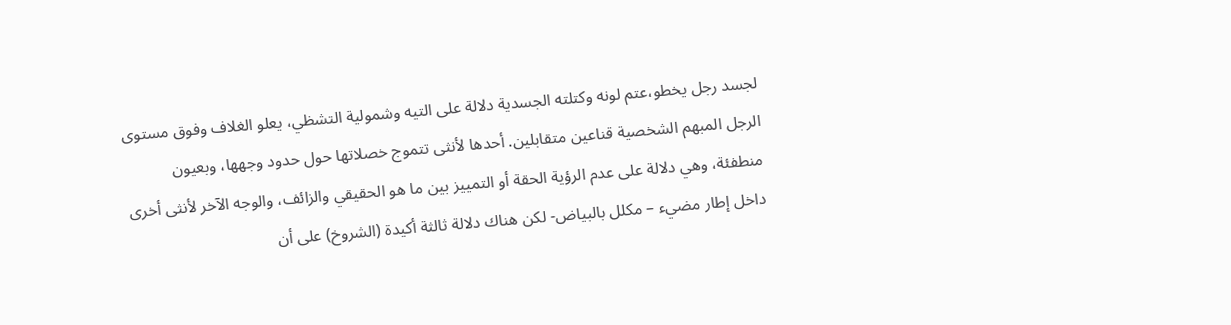لجسد رجل يخطو،عتم لونه وكتلته الجسدية دلالة على التيه وشمولية التشظي، يعلو الغلاف وفوق مستوى الرجل المبهم الشخصية قناعين متقابلين. أحدها لأنثى تتموج خصلاتها حول حدود وجهها، وبعيون منطفئة، وهي دلالة على عدم الرؤية الحقة أو التمييز بين ما هو الحقيقي والزائف، والوجه الآخر لأنثى أخرى داخل إطار مضيء – مكلل بالبياض- لكن هناك دلالة ثالثة أكيدة (الشروخ) على أن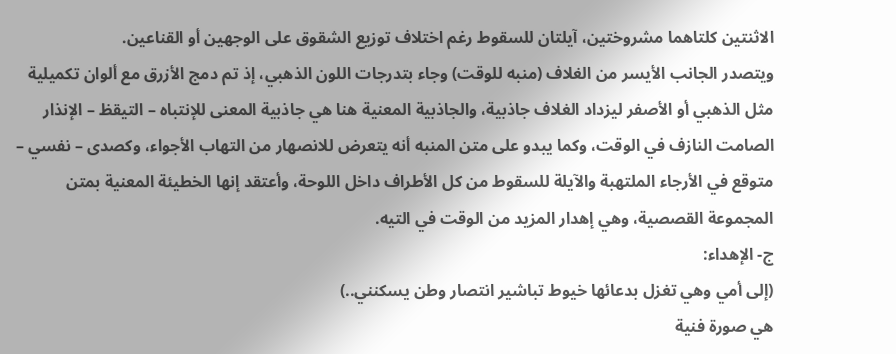الاثنتين كلتاهما مشروختين، آيلتان للسقوط رغم اختلاف توزيع الشقوق على الوجهين أو القناعين.
ويتصدر الجانب الأيسر من الغلاف (منبه للوقت) وجاء بتدرجات اللون الذهبي، إذ تم دمج الأزرق مع ألوان تكميلية مثل الذهبي أو الأصفر ليزداد الغلاف جاذبية، والجاذبية المعنية هنا هي جاذبية المعنى للإنتباه – التيقظ – الإنذار الصامت النازف في الوقت، وكما يبدو على متن المنبه أنه يتعرض للانصهار من التهاب الأجواء، وكصدى – نفسي – متوقع في الأرجاء الملتهبة والآيلة للسقوط من كل الأطراف داخل اللوحة، وأعتقد إنها الخطيئة المعنية بمتن المجموعة القصصية، وهي إهدار المزيد من الوقت في التيه.
ج- الإهداء:
(إلى أمي وهي تغزل بدعائها خيوط تباشير انتصار وطن يسكنني..)
هي صورة فنية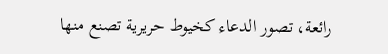رائعة، تصور الدعاء كخيوط حريرية تصنع منها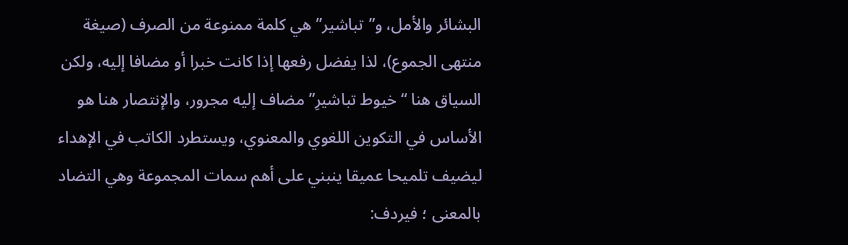البشائر والأمل، و”تباشير” هي كلمة ممنوعة من الصرف (صيغة منتهى الجموع)، لذا يفضل رفعها إذا كانت خبرا أو مضافا إليه، ولكن السياق هنا “خيوط تباشيرِ” مضاف إليه مجرور، والإنتصار هنا هو الأساس في التكوين اللغوي والمعنوي، ويستطرد الكاتب في الإهداء ليضيف تلميحا عميقا ينبني على أهم سمات المجموعة وهي التضاد بالمعنى ؛ فيردف: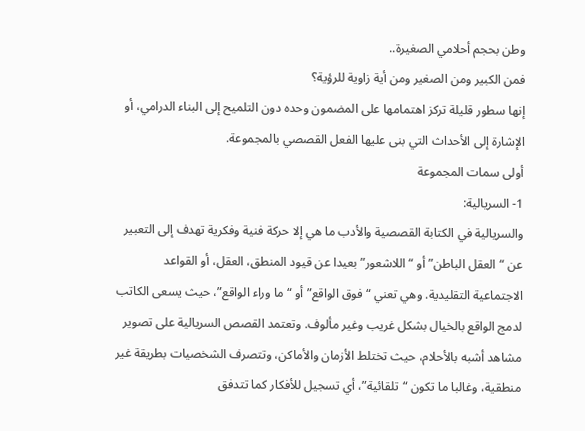وطن بحجم أحلامي الصغيرة..
فمن الكبير ومن الصغير ومن أية زاوية للرؤية؟
إنها سطور قليلة تركز اهتمامها على المضمون وحده دون التلميح إلى البناء الدرامي، أو الإشارة إلى الأحداث التي بنى عليها الفعل القصصي بالمجموعة.
أولى سمات المجموعة
1- السريالية:
والسريالية في الكتابة القصصية والأدب ما هي إلا حركة فنية وفكرية تهدف إلى التعبير عن “العقل الباطن” أو “اللاشعور” بعيدا عن قيود المنطق، العقل، أو القواعد الاجتماعية التقليدية. وهي تعني “فوق الواقع” أو “ما وراء الواقع”، حيث يسعى الكاتب لدمج الواقع بالخيال بشكل غريب وغير مألوف. وتعتمد القصص السريالية على تصوير مشاهد أشبه بالأحلام، حيث تختلط الأزمان والأماكن، وتتصرف الشخصيات بطريقة غير منطقية، وغالبا ما تكون “تلقائية”، أي تسجيل للأفكار كما تتدفق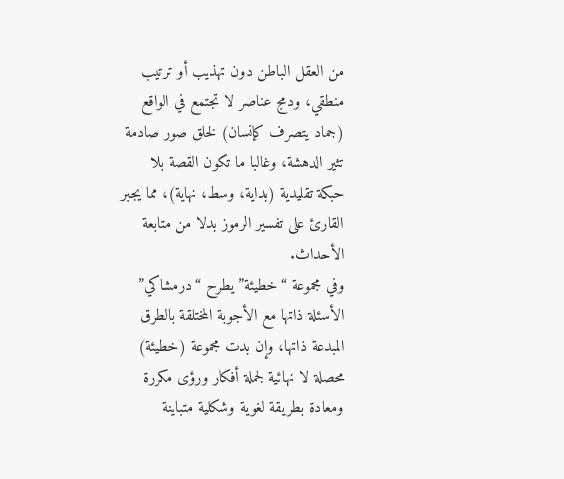من العقل الباطن دون تهذيب أو ترتيب منطقي، ودمج عناصر لا تجتمع في الواقع (جماد يتصرف كإنسان) لخلق صور صادمة تثير الدهشة، وغالبا ما تكون القصة بلا حبكة تقليدية (بداية، وسط، نهاية)، مما يجبر القارئ على تفسير الرموز بدلا من متابعة الأحداث.
وفي مجموعة “خطيئة” يطرح “درمشاكي” الأسئلة ذاتها مع الأجوبة المختلقة بالطرق المبدعة ذاتها، وإن بدت مجموعة (خطيئة) محصلة لا نهائية لجملة أفكار ورؤى مكررة ومعادة بطريقة لغوية وشكلية متباينة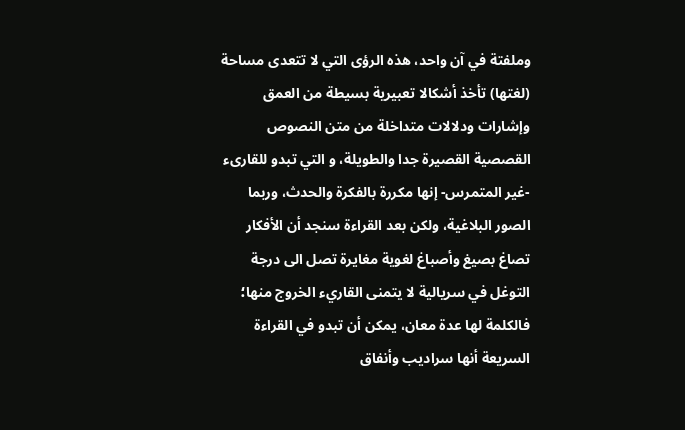وملفتة في آن واحد، هذه الرؤى التي لا تتعدى مساحة (لغتها) تأخذ أشكالا تعبيرية بسيطة من العمق وإشارات ودلالات متداخلة من متن النصوص القصصية القصيرة جدا والطويلة، و التي تبدو للقارىء -غير المتمرس- إنها مكررة بالفكرة والحدث، وربما الصور البلاغية، ولكن بعد القراءة سنجد أن الأفكار تصاغ بصيغ وأصباغ لغوية مغايرة تصل الى درجة التوغل في سريالية لا يتمنى القاريء الخروج منها؛ فالكلمة لها عدة معان، يمكن أن تبدو في القراءة السريعة أنها سراديب وأنفاق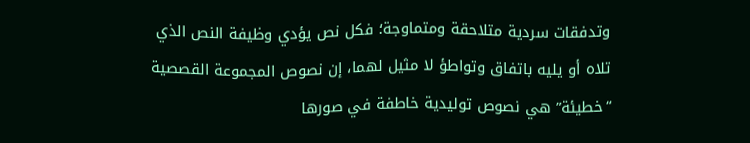وتدفقات سردية متلاحقة ومتماوجة؛ فكل نص يؤدي وظيفة النص الذي تلاه أو يليه باتفاق وتواطؤ لا مثيل لهما، إن نصوص المجموعة القصصية “خطيئة” هي نصوص توليدية خاطفة في صورها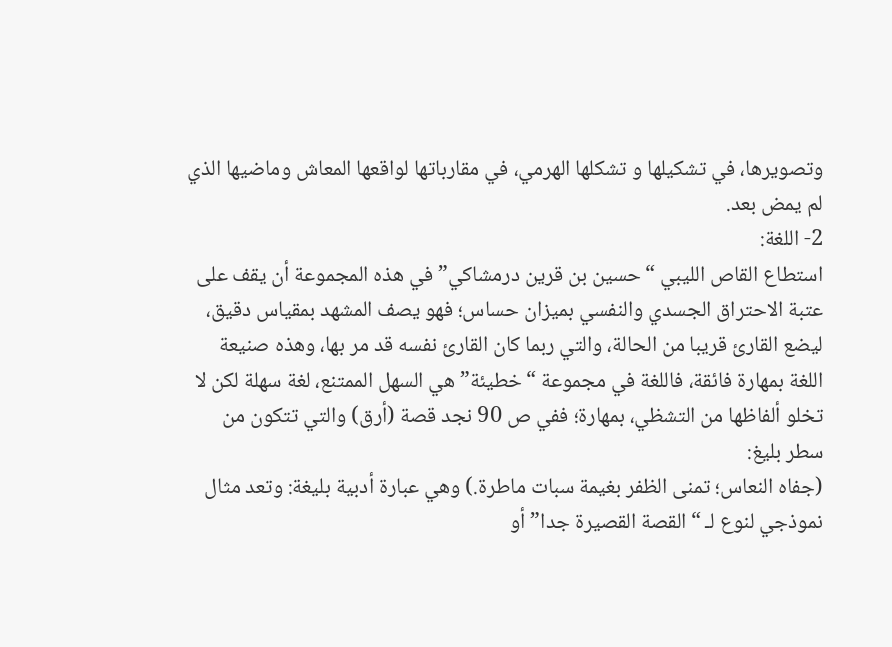وتصويرها، في تشكيلها و تشكلها الهرمي، في مقارباتها لواقعها المعاش وماضيها الذي لم يمض بعد.
2- اللغة:
استطاع القاص الليبي “حسين بن قرين درمشاكي” في هذه المجموعة أن يقف على عتبة الاحتراق الجسدي والنفسي بميزان حساس؛ فهو يصف المشهد بمقياس دقيق، ليضع القارئ قريبا من الحالة، والتي ربما كان القارئ نفسه قد مر بها، وهذه صنيعة اللغة بمهارة فائقة، فاللغة في مجموعة “خطيئة” هي السهل الممتنع، لغة سهلة لكن لا تخلو ألفاظها من التشظي، بمهارة؛ ففي ص 90 نجد قصة (أرق) والتي تتكون من سطر بليغ:
(جفاه النعاس؛ تمنى الظفر بغيمة سبات ماطرة.) وهي عبارة أدبية بليغة: وتعد مثال نموذجي لنوع لـ “القصة القصيرة جدا” أو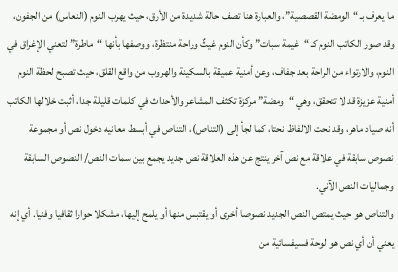ما يعرف بـ “الومضة القصصية”، والعبارة هنا تصف حالة شديدة من الأرق، حيث يهرب النوم (النعاس) من الجفون، وقد صور الكاتب النوم كـ “غيمة سبات” وكأن النوم غيثٌ وراحة منتظرة، ووصفها بأنها “ماطرة” لتعني الإغراق في النوم، والارتواء من الراحة بعد جفاف، وعن أمنية عميقة بالسكينة والهروب من واقع القلق، حيث تصبح لحظة النوم أمنية عزيزة قد لا تتحقق، وهي “ومضة” مركزة تكثف المشاعر والأحداث في كلمات قليلة جدا، أثبت خلالها الكاتب أنه صياد ماهر، وقد نحت الالفاظ نحتا، كما لجأ إلى (التناص)، التناص في أبسط معانيه دخول نص أو مجموعة نصوص سابقة في علاقة مع نص آخر ينتج عن هذه العلاقة نص جديد يجمع بين سمات النص/ النصوص السابقة وجماليات النص الآني.
والتناص هو حيث يمتص النص الجديد نصوصا أخرى أو يقتبس منها أو يلمح إليها، مشكلا حوارا ثقافيا وفنيا. أي إنه يعني أن أي نص هو لوحة فسيفسائية من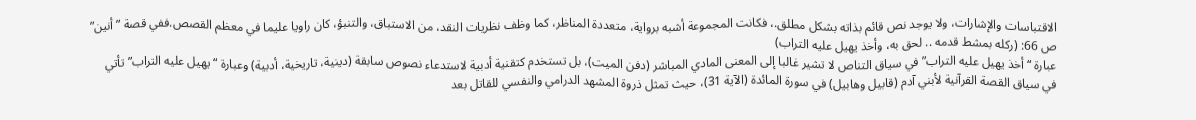الاقتباسات والإشارات، ولا يوجد نص قائم بذاته بشكل مطلق.، فكانت المجموعة أشبه برواية، متعددة المناظر، كما وظف نظريات النقد، من الاستباق، والتنبؤ، كان راويا عليما في معظم القصص.ففي قصة ” أنين” ص 66: (ركله بمشط قدمه .. لحق به، وأخذ يهيل عليه التراب)
عبارة “أخذ يهيل عليه التراب” في سياق التناص لا تشير غالبا إلى المعنى المادي المباشر (دفن الميت)، بل تستخدم كتقنية أدبية لاستدعاء نصوص سابقة (دينية، تاريخية، أدبية) وعبارة “يهيل عليه التراب” تأتي في سياق القصة القرآنية لأبني آدم (قابيل وهابيل) في سورة المائدة (الآية 31)، حيث تمثل ذروة المشهد الدرامي والنفسي للقاتل بعد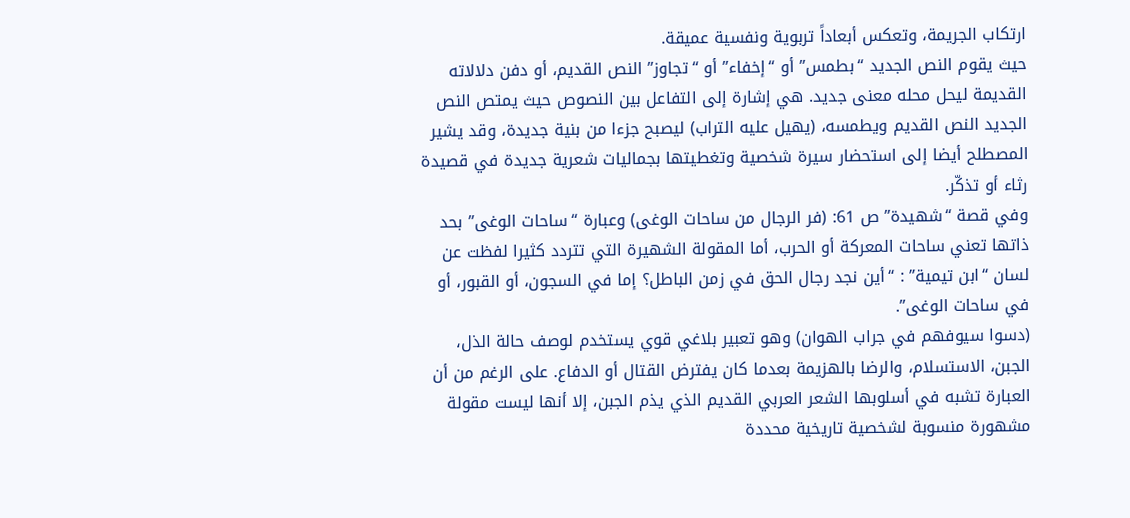ارتكاب الجريمة، وتعكس أبعاداً تربوية ونفسية عميقة.
حيث يقوم النص الجديد “بطمس” أو “إخفاء” أو “تجاوز” النص القديم، أو دفن دلالاته القديمة ليحل محله معنى جديد. هي إشارة إلى التفاعل بين النصوص حيث يمتص النص الجديد النص القديم ويطمسه، (يهيل عليه التراب) ليصبح جزءا من بنية جديدة، وقد يشير المصطلح أيضا إلى استحضار سيرة شخصية وتغطيتها بجماليات شعرية جديدة في قصيدة رثاء أو تذكّر.
وفي قصة “شهيدة” ص 61: (فر الرجال من ساحات الوغى) وعبارة “ساحات الوغى” بحد ذاتها تعني ساحات المعركة أو الحرب، أما المقولة الشهيرة التي تتردد كثيرا لفظت عن لسان “ابن تيمية” : “أين نجد رجال الحق في زمن الباطل؟ إما في السجون، أو القبور، أو في ساحات الوغى”.
(دسوا سيوفهم في جراب الهوان) وهو تعبير بلاغي قوي يستخدم لوصف حالة الذل، الجبن، الاستسلام، والرضا بالهزيمة بعدما كان يفترض القتال أو الدفاع. على الرغم من أن العبارة تشبه في أسلوبها الشعر العربي القديم الذي يذم الجبن، إلا أنها ليست مقولة مشهورة منسوبة لشخصية تاريخية محددة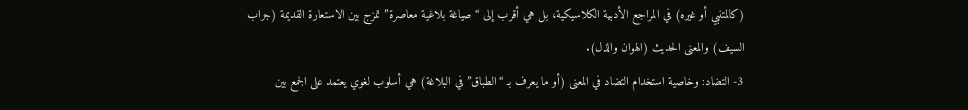(كالمتنبي أو غيره) في المراجع الأدبية الكلاسيكية، بل هي أقرب إلى “صياغة بلاغية معاصرة” تمزج بين الاستعارة القديمة (جراب السيف) والمعنى الحديث (الهوان والذل).
3- التضاد: وخاصية استخدام التضاد في المعنى (أو ما يعرف بـ “الطباق” في البلاغة) هي أسلوب لغوي يعتمد على الجمع بين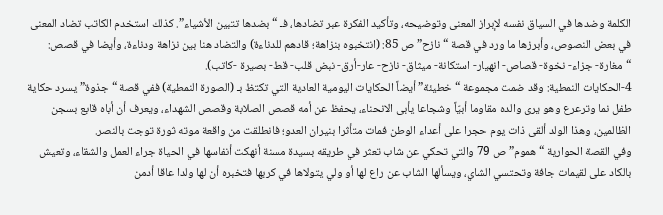الكلمة وضدها في السياق نفسه لإبراز المعنى وتوضيحه، وتأكيد الفكرة عبر تضادها، فـ “بضدها تتبين الأشياء”. كذلك استخدم الكاتب تضاد المعنى في بعض النصوص، وأبرزها ما ورد في قصة “نازح” ص 85: (انتخبوه بنزاهة؛ قادهم للدناءة) والتضاد هنا بين نزاهة ودناءة، وأيضا في قصص: “مغارة- جزاء- نخوة- قصاص- انهيار- استكانة- ميثاق- نازح- عار-أرق- نبض قلب- قط- بصيرة -كاتب).
4-الحكايات النمطية: وقد ضمت مجموعة “خطيئة” أيضاً الحكايات اليومية العادية التي تكتظ بـ (الصورة النمطية) ففي قصة “جذوة” يسرد حكاية طفل نما وترعرع وهو يرى والده مقاوما أبيّاً وشجاعا يأبى الانحناء، يحفظ عن أمه قصص الصلابة وقصص الشهداء، ويعرف أن أباه قابع بسجن الظالمين، وهذا الولد ألقى ذات يوم حجرا على أعداء الوطن فمات متأثرا بنيران العدو؛ فانطلقت من واقعة موته ثورة توجت بالنصر.
وفي القصة الحوارية “هموم” ص 79 والتي تحكي عن شاب تعثر في طريقه بسيدة مسنة أنهكت أنفاسها في الحياة جراء العمل والشقاء، وتعيش بالكاد على لقيمات جافة وتحتسي الشاي، ويسألها الشاب عن راع لها أو ولي يتولاها في كربها فتخبره أن لها ولدا عاقا أدمن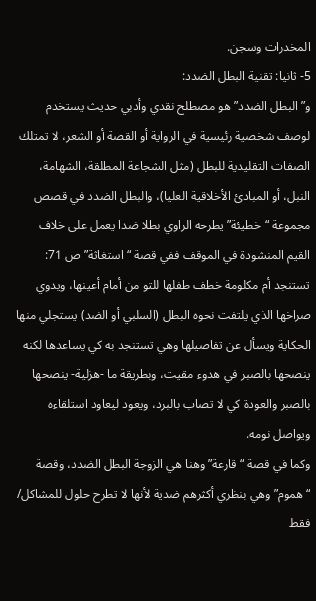المخدرات وسجن.
5- ثانيا: تقنية البطل الضدد:
و”البطل الضدد” هو مصطلح نقدي وأدبي حديث يستخدم لوصف شخصية رئيسية في الرواية أو القصة أو الشعر، لا تمتلك الصفات التقليدية للبطل (مثل الشجاعة المطلقة، الشهامة، النبل، أو المبادئ الأخلاقية العليا)، والبطل الضدد في قصص مجموعة “خطيئة” يطرحه الراوي بطلا ضدا يعمل على خلاف القيم المنشودة في الموقف ففي قصة “استغاثة” ص 71: تستنجد أم مكلومة خطف طفلها للتو من أمام أعينها، ويدوي صراخها الذي يلتفت نحوه البطل (السلبي أو الضد) يستجلي منها الحكاية ويسأل عن تفاصيلها وهي تستنجد به كي يساعدها لكنه ينصحها بالصبر في هدوء مقيت، وبطريقة ما -هزلية- ينصحها بالصبر والعودة كي لا تصاب بالبرد، ويعود ليعاود استلقاءه ويواصل نومه.
وكما في قصة “قارعة” وهنا هي الزوجة البطل الضدد، وقصة “هموم” وهي بنظري أكثرهم ضدية لأنها لا تطرح حلول للمشاكل/ فقط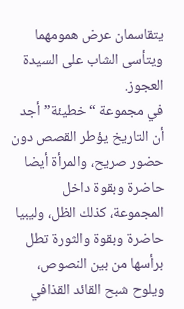يتقاسمان عرض همومهما ويتأسى الشاب على السيدة العجوز.
في مجموعة “خطيئة” أجد أن التاريخ يؤطر القصص دون حضور صريح، والمرأة أيضا حاضرة وبقوة داخل المجموعة، كذلك الظل، وليبيا حاضرة وبقوة والثورة تطل برأسها من بين النصوص، ويلوح شبح القائد القذافي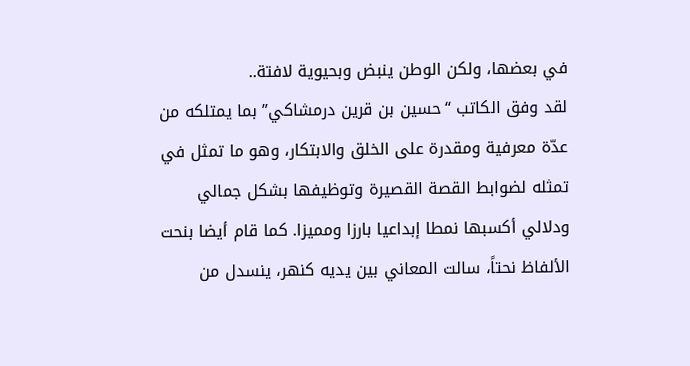في بعضها، ولكن الوطن ينبض وبحيوية لافتة..
لقد وفق الكاتب “حسين بن قرين درمشاكي” بما يمتلكه من عدّة معرفية ومقدرة على الخلق والابتكار، وهو ما تمثل في تمثله لضوابط القصة القصيرة وتوظيفها بشكل جمالي ودلالي أكسبها نمطا إبداعيا بارزا ومميزا. كما قام أيضا بنحت الألفاظ نحتاً، سالت المعاني بين يديه كنهر، ينسدل من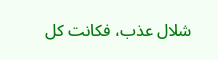شلال عذب، فكانت كل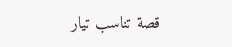قصة تناسب تيار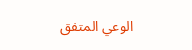الوعي المتفق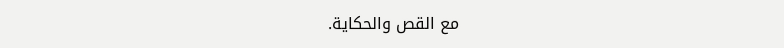مع القص والحكاية.